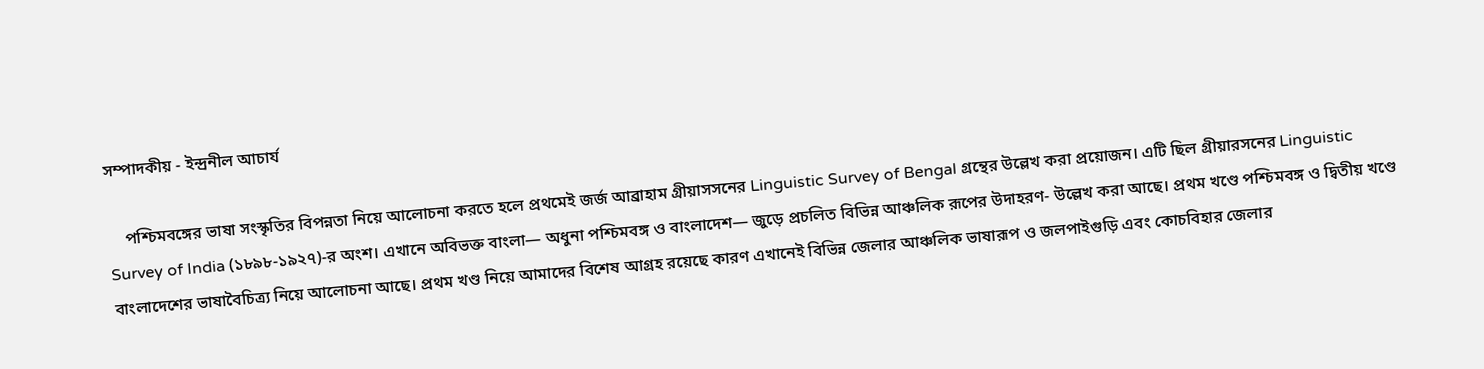সম্পাদকীয় - ইন্দ্রনীল আচার্য

    পশ্চিমবঙ্গের ভাষা সংস্কৃতির বিপন্নতা নিয়ে আলোচনা করতে হলে প্রথমেই জর্জ আব্রাহাম গ্রীয়াসসনের Linguistic Survey of Bengal গ্রন্থের উল্লেখ করা প্রয়োজন। এটি ছিল গ্রীয়ারসনের Linguistic Survey of India (১৮৯৮-১৯২৭)-র অংশ। এখানে অবিভক্ত বাংলা— অধুনা পশ্চিমবঙ্গ ও বাংলাদেশ— জুড়ে প্রচলিত বিভিন্ন আঞ্চলিক রূপের উদাহরণ- উল্লেখ করা আছে। প্রথম খণ্ডে পশ্চিমবঙ্গ ও দ্বিতীয় খণ্ডে বাংলাদেশের ভাষাবৈচিত্র্য নিয়ে আলোচনা আছে। প্রথম খণ্ড নিয়ে আমাদের বিশেষ আগ্রহ রয়েছে কারণ এখানেই বিভিন্ন জেলার আঞ্চলিক ভাষারূপ ও জলপাইগুড়ি এবং কোচবিহার জেলার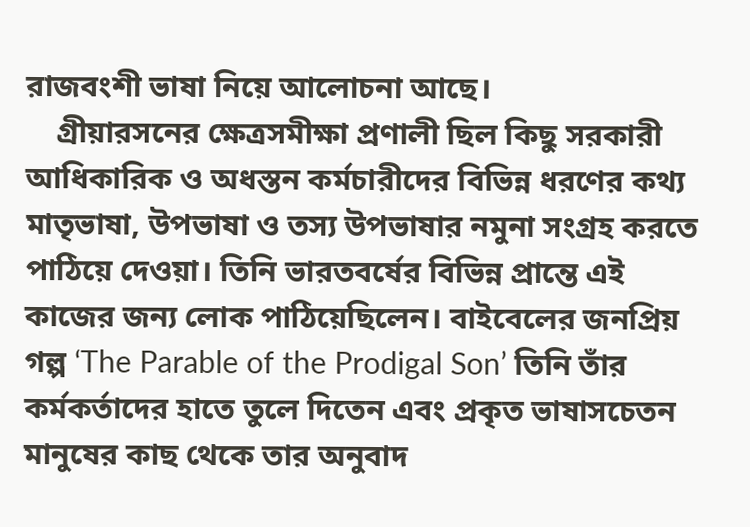রাজবংশী ভাষা নিয়ে আলোচনা আছে।
    গ্রীয়ারসনের ক্ষেত্রসমীক্ষা প্রণালী ছিল কিছু সরকারী আধিকারিক ও অধস্তন কর্মচারীদের বিভিন্ন ধরণের কথ্য মাতৃভাষা, উপভাষা ও তস্য উপভাষার নমুনা সংগ্রহ করতে পাঠিয়ে দেওয়া। তিনি ভারতবর্ষের বিভিন্ন প্রান্তে এই কাজের জন্য লোক পাঠিয়েছিলেন। বাইবেলের জনপ্রিয় গল্প ‘The Parable of the Prodigal Son’ তিনি তাঁর কর্মকর্তাদের হাতে তুলে দিতেন এবং প্রকৃত ভাষাসচেতন মানুষের কাছ থেকে তার অনুবাদ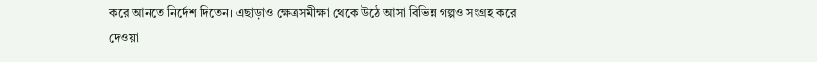করে আনতে নির্দেশ দিতেন। এছাড়াও ক্ষেত্রসমীক্ষা থেকে উঠে আসা বিভিন্ন গল্পও সংগ্রহ করে দেওয়া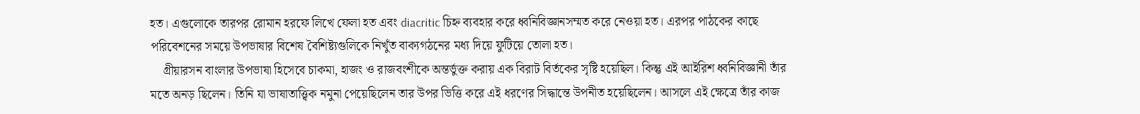হত। এগুলোকে তারপর রোমান হরফে লিখে ফেলা হত এবং diacritic চিহ্ন ব্যবহার করে ধ্বনিবিজ্ঞানসম্মত করে নেওয়া হত। এরপর পাঠকের কাছে পরিবেশনের সময়ে উপভাষার বিশেষ বৈশিষ্ট্যগুলিকে নিখুঁত বাক্যগঠনের মধ্য দিয়ে ফুটিয়ে তোলা হত।
    গ্রীয়ারসন বাংলার উপভাষা হিসেবে চাকমা, হাজং ও রাজবংশীকে অন্তর্ভুক্ত করায় এক বিরাট বির্তকের সৃষ্টি হয়েছিল। কিন্তু এই আইরিশ ধ্বনিবিজ্ঞানী তাঁর মতে অনড় ছিলেন। তিনি যা ভাষাতাত্ত্বিক নমুনা পেয়েছিলেন তার উপর ভিত্তি করে এই ধরণের সিদ্ধান্তে উপনীত হয়েছিলেন। আসলে এই ক্ষেত্রে তাঁর কাজ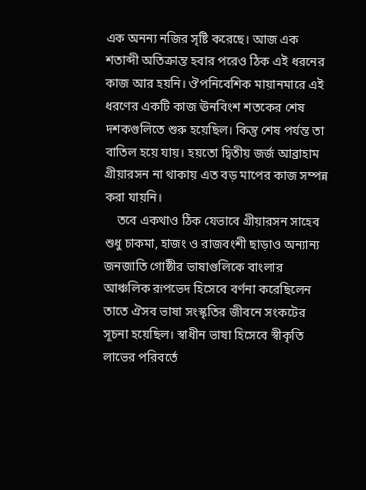এক অনন্য নজির সৃষ্টি করেছে। আজ এক শতাব্দী অতিক্রান্ত হবার পরেও ঠিক এই ধরনের কাজ আর হয়নি। ঔপনিবেশিক মায়ানমারে এই ধরণের একটি কাজ ঊনবিংশ শতকের শেষ দশকগুলিতে শুরু হয়েছিল। কিন্তু শেষ পর্যন্ত তা বাতিল হয়ে যায়। হয়তো দ্বিতীয় জর্জ আব্রাহাম গ্রীয়ারসন না থাকায় এত বড় মাপের কাজ সম্পন্ন করা যায়নি।
    তবে একথাও ঠিক যেভাবে গ্রীয়ারসন সাহেব শুধু চাকমা, হাজং ও রাজবংশী ছাড়াও অন্যান্য জনজাতি গোষ্ঠীর ভাষাগুলিকে বাংলার আঞ্চলিক রূপভেদ হিসেবে বর্ণনা করেছিলেন তাতে ঐসব ভাষা সংস্কৃতির জীবনে সংকটের সূচনা হয়েছিল। স্বাধীন ভাষা হিসেবে স্বীকৃতি লাভের পরিবর্তে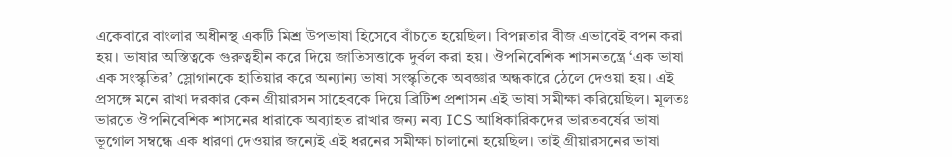একেবারে বাংলার অধীনস্থ একটি মিশ্র উপভাষা হিসেবে বাঁচতে হয়েছিল। বিপন্নতার বীজ এভাবেই বপন করা হয়। ভাষার অস্তিত্বকে গুরুত্বহীন করে দিয়ে জাতিসত্তাকে দুর্বল করা হয়। ঔপনিবেশিক শাসনতন্ত্রে ‘এক ভাষা এক সংস্কৃতির’ স্লোগানকে হাতিয়ার করে অন্যান্য ভাষা সংস্কৃতিকে অবজ্ঞার অন্ধকারে ঠেলে দেওয়া হয়। এই প্রসঙ্গে মনে রাখা দরকার কেন গ্রীয়ারসন সাহেবকে দিয়ে ব্রিটিশ প্রশাসন এই ভাষা সমীক্ষা করিয়েছিল। মূলতঃ ভারতে ঔপনিবেশিক শাসনের ধারাকে অব্যাহত রাখার জন্য নব্য ICS আধিকারিকদের ভারতবর্ষের ভাষা ভূগোল সম্বন্ধে এক ধারণা দেওয়ার জন্যেই এই ধরনের সমীক্ষা চালানো হয়েছিল। তাই গ্রীয়ারসনের ভাষা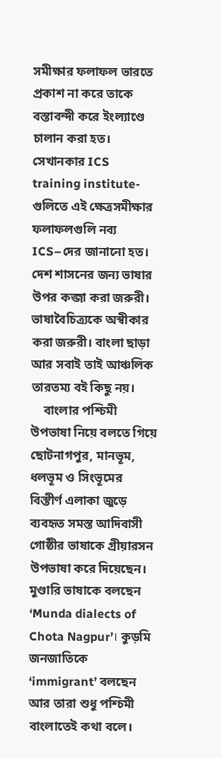সমীক্ষার ফলাফল ভারতে প্রকাশ না করে তাকে বস্তাবন্দী করে ইংল্যাণ্ডে চালান করা হত। সেখানকার ICS training institute-গুলিতে এই ক্ষেত্রসমীক্ষার ফলাফলগুলি নব্য ICS–দের জানানো হত। দেশ শাসনের জন্য ভাষার উপর কব্জা করা জরুরী। ভাষাবৈচিত্র্যকে অস্বীকার করা জরুরী। বাংলা ছাড়া আর সবাই তাই আঞ্চলিক তারতম্য বই কিছু নয়।
    বাংলার পশ্চিমী উপভাষা নিয়ে বলতে গিয়ে ছোটনাগপুর, মানভূম, ধলভূম ও সিংভূমের বিস্তীর্ণ এলাকা জুড়ে ব্যবহৃত সমস্ত আদিবাসী গোষ্ঠীর ভাষাকে গ্রীয়ারসন উপভাষা করে দিয়েছেন। মুণ্ডারি ভাষাকে বলছেন ‘Munda dialects of Chota Nagpur’। কুড়মি জনজাতিকে ‘immigrant’ বলছেন আর তারা শুধু পশ্চিমী বাংলাতেই কথা বলে।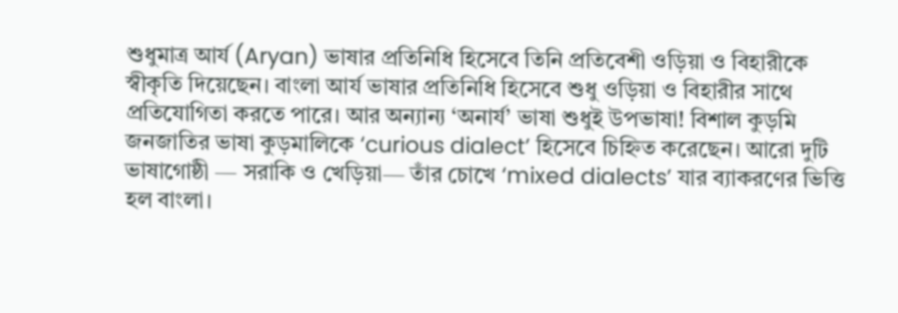শুধুমাত্র আর্য (Aryan) ভাষার প্রতিনিধি হিসেবে তিনি প্রতিবেশী ওড়িয়া ও বিহারীকে স্বীকৃতি দিয়েছেন। বাংলা আর্য ভাষার প্রতিনিধি হিসেবে শুধু ওড়িয়া ও বিহারীর সাথে প্রতিযোগিতা করতে পারে। আর অন্যান্য ‘অনার্য’ ভাষা শুধুই উপভাষা! বিশাল কুড়মি জনজাতির ভাষা কুড়মালিকে ‘curious dialect’ হিসেবে চিহ্নিত করেছেন। আরো দুটি ভাষাগোষ্ঠী — সরাকি ও খেড়িয়া— তাঁর চোখে ‘mixed dialects’ যার ব্যাকরণের ভিত্তি হল বাংলা।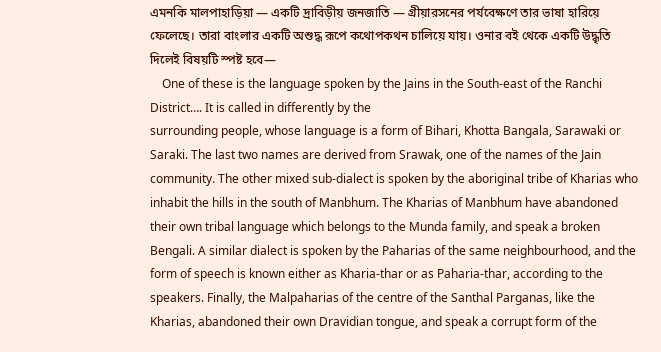এমনকি মালপাহাড়িয়া — একটি দ্রাবিড়ীয় জনজাতি — গ্রীয়ারসনের পর্যবেক্ষণে তার ভাষা হারিয়ে ফেলেছে। তারা বাংলার একটি অশুদ্ধ রূপে কথোপকথন চালিয়ে যায়। ওনার বই থেকে একটি উদ্ধৃতি দিলেই বিষয়টি স্পষ্ট হবে—
    One of these is the language spoken by the Jains in the South-east of the Ranchi District…. It is called in differently by the
surrounding people, whose language is a form of Bihari, Khotta Bangala, Sarawaki or Saraki. The last two names are derived from Srawak, one of the names of the Jain community. The other mixed sub-dialect is spoken by the aboriginal tribe of Kharias who inhabit the hills in the south of Manbhum. The Kharias of Manbhum have abandoned their own tribal language which belongs to the Munda family, and speak a broken Bengali. A similar dialect is spoken by the Paharias of the same neighbourhood, and the form of speech is known either as Kharia-thar or as Paharia-thar, according to the speakers. Finally, the Malpaharias of the centre of the Santhal Parganas, like the Kharias, abandoned their own Dravidian tongue, and speak a corrupt form of the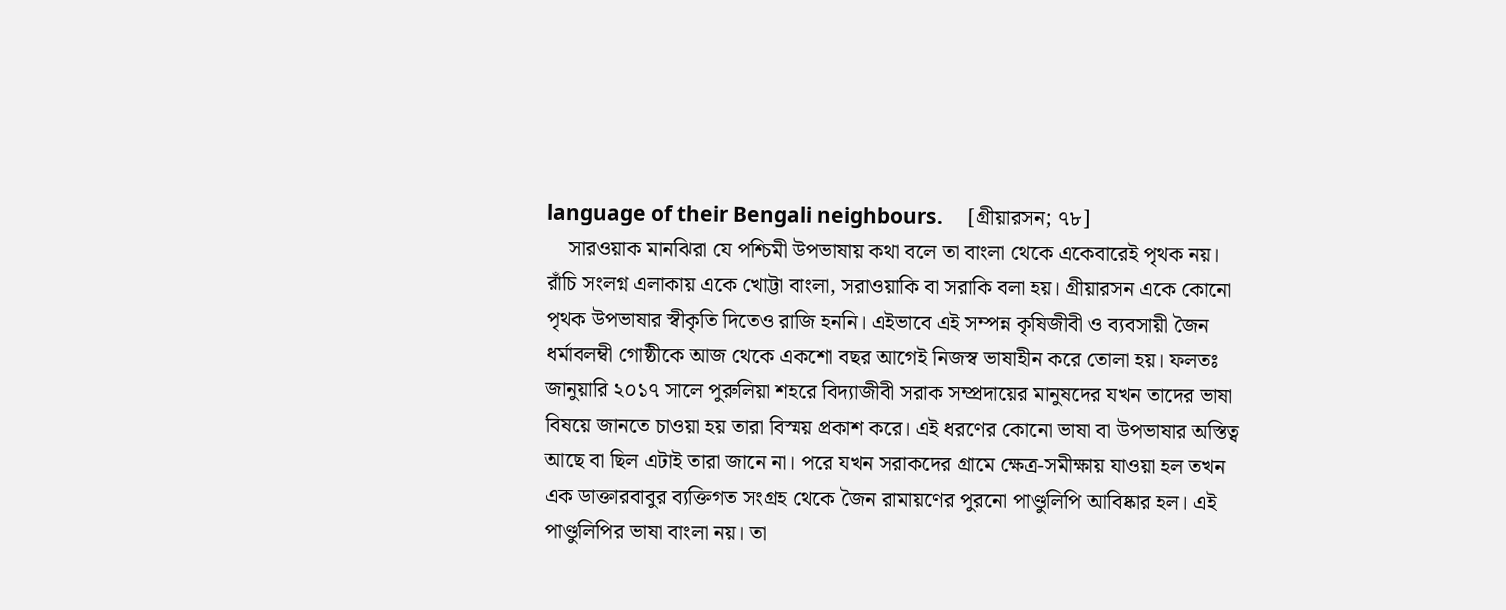language of their Bengali neighbours.     [গ্রীয়ারসন; ৭৮]
    সারওয়াক মানঝিরা যে পশ্চিমী উপভাষায় কথা বলে তা বাংলা থেকে একেবারেই পৃথক নয়। রাঁচি সংলগ্ন এলাকায় একে খোট্টা বাংলা, সরাওয়াকি বা সরাকি বলা হয়। গ্রীয়ারসন একে কোনো পৃথক উপভাষার স্বীকৃতি দিতেও রাজি হননি। এইভাবে এই সম্পন্ন কৃষিজীবী ও ব্যবসায়ী জৈন ধর্মাবলম্বী গোষ্ঠীকে আজ থেকে একশো বছর আগেই নিজস্ব ভাষাহীন করে তোলা হয়। ফলতঃ জানুয়ারি ২০১৭ সালে পুরুলিয়া শহরে বিদ্যাজীবী সরাক সম্প্রদায়ের মানুষদের যখন তাদের ভাষা বিষয়ে জানতে চাওয়া হয় তারা বিস্ময় প্রকাশ করে। এই ধরণের কোনো ভাষা বা উপভাষার অস্তিত্ব আছে বা ছিল এটাই তারা জানে না। পরে যখন সরাকদের গ্রামে ক্ষেত্র-সমীক্ষায় যাওয়া হল তখন এক ডাক্তারবাবুর ব্যক্তিগত সংগ্রহ থেকে জৈন রামায়ণের পুরনো পাণ্ডুলিপি আবিষ্কার হল। এই পাণ্ডুলিপির ভাষা বাংলা নয়। তা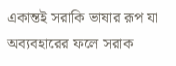একান্তই সরাকি ভাষার রূপ যা অব্যবহারের ফলে সরাক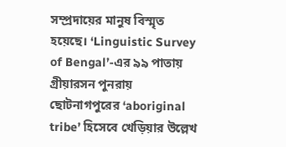সম্প্রদায়ের মানুষ বিস্মৃত হয়েছে। ‘Linguistic Survey of Bengal’-এর ৯৯ পাতায় গ্রীয়ারসন পুনরায় ছোটনাগপুরের ‘aboriginal tribe’ হিসেবে খেড়িয়ার উল্লেখ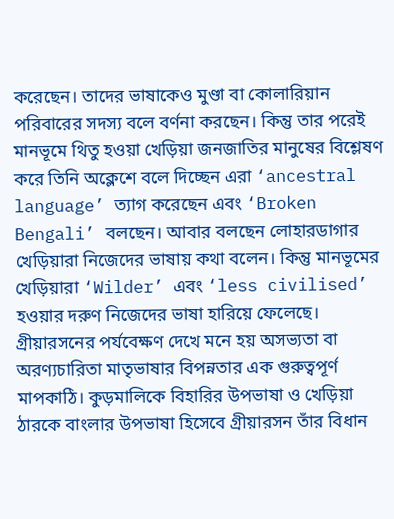করেছেন। তাদের ভাষাকেও মুণ্ডা বা কোলারিয়ান পরিবারের সদস্য বলে বর্ণনা করছেন। কিন্তু তার পরেই মানভূমে থিতু হওয়া খেড়িয়া জনজাতির মানুষের বিশ্লেষণ করে তিনি অক্লেশে বলে দিচ্ছেন এরা ‘ancestral language’ ত্যাগ করেছেন এবং ‘Broken
Bengali’ বলছেন। আবার বলছেন লোহারডাগার খেড়িয়ারা নিজেদের ভাষায় কথা বলেন। কিন্তু মানভূমের খেড়িয়ারা ‘Wilder’ এবং ‘less civilised’ হওয়ার দরুণ নিজেদের ভাষা হারিয়ে ফেলেছে। গ্রীয়ারসনের পর্যবেক্ষণ দেখে মনে হয় অসভ্যতা বা অরণ্যচারিতা মাতৃভাষার বিপন্নতার এক গুরুত্বপূর্ণ মাপকাঠি। কুড়মালিকে বিহারির উপভাষা ও খেড়িয়া ঠারকে বাংলার উপভাষা হিসেবে গ্রীয়ারসন তাঁর বিধান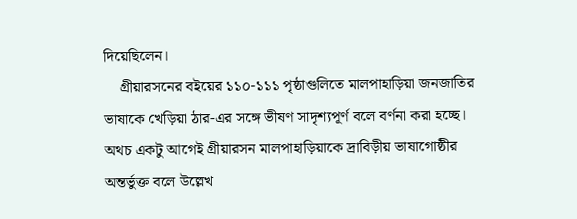দিয়েছিলেন।
    গ্রীয়ারসনের বইয়ের ১১০-১১১ পৃষ্ঠাগুলিতে মালপাহাড়িয়া জনজাতির ভাষাকে খেড়িয়া ঠার-এর সঙ্গে ভীষণ সাদৃশ্যপূর্ণ বলে বর্ণনা করা হচ্ছে। অথচ একটু আগেই গ্রীয়ারসন মালপাহাড়িয়াকে দ্রাবিড়ীয় ভাষাগোষ্ঠীর অন্তর্ভুক্ত বলে উল্লেখ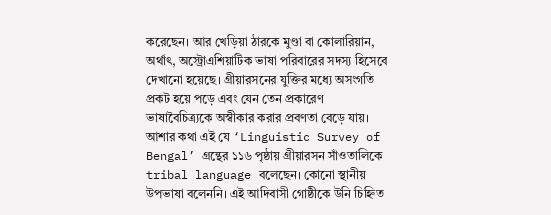করেছেন। আর খেড়িয়া ঠারকে মুণ্ডা বা কোলারিয়ান, অর্থাৎ, অস্ট্রোএশিয়াটিক ভাষা পরিবারের সদস্য হিসেবে দেখানো হয়েছে। গ্রীয়ারসনের যুক্তির মধ্যে অসংগতি প্রকট হয়ে পড়ে এবং যেন তেন প্রকারেণ ভাষাবৈচিত্র্যকে অস্বীকার করার প্রবণতা বেড়ে যায়। আশার কথা এই যে ‘Linguistic Survey of Bengal’ গ্রন্থের ১১৬ পৃষ্ঠায় গ্রীয়ারসন সাঁওতালিকে tribal language বলেছেন। কোনো স্থানীয় উপভাষা বলেননি। এই আদিবাসী গোষ্ঠীকে উনি চিহ্নিত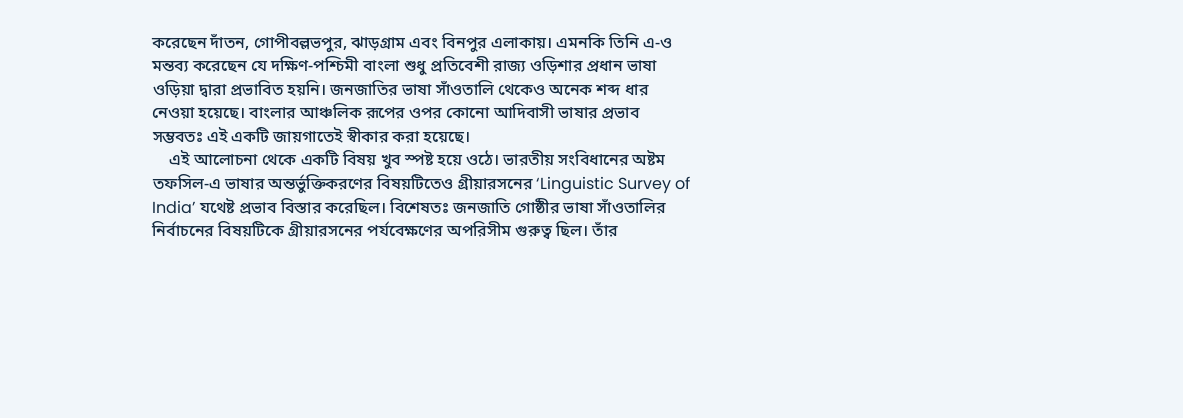করেছেন দাঁতন, গোপীবল্লভপুর, ঝাড়গ্রাম এবং বিনপুর এলাকায়। এমনকি তিনি এ-ও মন্তব্য করেছেন যে দক্ষিণ-পশ্চিমী বাংলা শুধু প্রতিবেশী রাজ্য ওড়িশার প্রধান ভাষা ওড়িয়া দ্বারা প্রভাবিত হয়নি। জনজাতির ভাষা সাঁওতালি থেকেও অনেক শব্দ ধার নেওয়া হয়েছে। বাংলার আঞ্চলিক রূপের ওপর কোনো আদিবাসী ভাষার প্রভাব সম্ভবতঃ এই একটি জায়গাতেই স্বীকার করা হয়েছে।
    এই আলোচনা থেকে একটি বিষয় খুব স্পষ্ট হয়ে ওঠে। ভারতীয় সংবিধানের অষ্টম তফসিল-এ ভাষার অন্তর্ভুক্তিকরণের বিষয়টিতেও গ্রীয়ারসনের ‘Linguistic Survey of India’ যথেষ্ট প্রভাব বিস্তার করেছিল। বিশেষতঃ জনজাতি গোষ্ঠীর ভাষা সাঁওতালির নির্বাচনের বিষয়টিকে গ্রীয়ারসনের পর্যবেক্ষণের অপরিসীম গুরুত্ব ছিল। তাঁর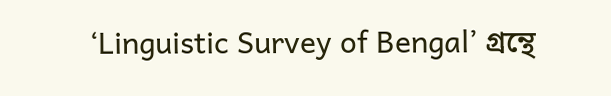‘Linguistic Survey of Bengal’ গ্রন্থে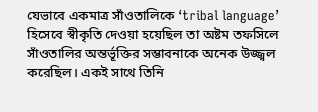যেভাবে একমাত্র সাঁওতালিকে ‘tribal language’ হিসেবে স্বীকৃতি দেওয়া হয়েছিল তা অষ্টম তফসিলে সাঁওতালির অন্তর্ভূক্তির সম্ভাবনাকে অনেক উজ্জ্বল করেছিল। একই সাথে তিনি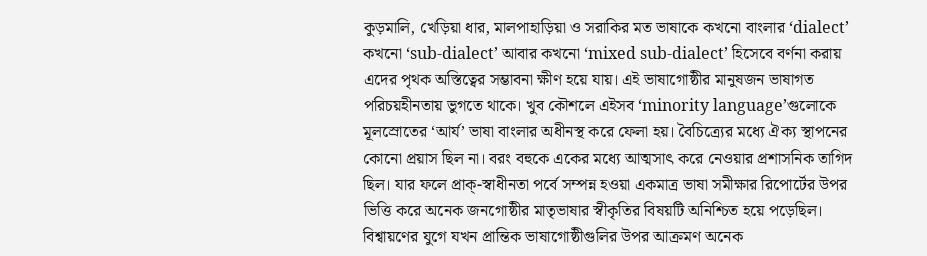কুড়মালি, খেড়িয়া ধার, মালপাহাড়িয়া ও সরাকির মত ভাষাকে কখনো বাংলার ‘dialect’ কখনো ‘sub-dialect’ আবার কখনো ‘mixed sub-dialect’ হিসেবে বর্ণনা করায় এদের পৃথক অস্তিত্বের সম্ভাবনা ক্ষীণ হয়ে যায়। এই ভাষাগোষ্ঠীর মানুষজন ভাষাগত পরিচয়হীনতায় ভুগতে থাকে। খুব কৌশলে এইসব ‘minority language’গুলোকে মূলস্রোতের ‘আর্য’ ভাষা বাংলার অধীনস্থ করে ফেলা হয়। বৈচিত্র্যের মধ্যে ঐক্য স্থাপনের কোনো প্রয়াস ছিল না। বরং বহুকে একের মধ্যে আত্মসাৎ করে নেওয়ার প্রশাসনিক তাগিদ ছিল। যার ফলে প্রাক্-স্বাধীনতা পর্বে সম্পন্ন হওয়া একমাত্র ভাষা সমীক্ষার রিপোর্টের উপর ভিত্তি করে অনেক জনগোষ্ঠীর মাতৃভাষার স্বীকৃতির বিষয়টি অনিশ্চিত হয়ে পড়েছিল। বিশ্বায়ণের যুগে যখন প্রান্তিক ভাষাগোষ্ঠীগুলির উপর আক্রমণ অনেক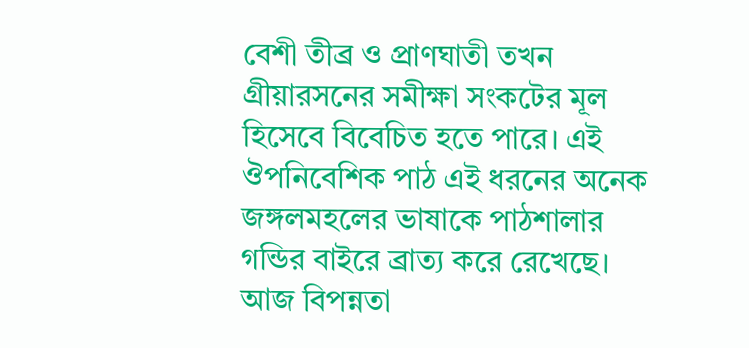বেশী তীব্র ও প্রাণঘাতী তখন গ্রীয়ারসনের সমীক্ষা সংকটের মূল হিসেবে বিবেচিত হতে পারে। এই ঔপনিবেশিক পাঠ এই ধরনের অনেক জঙ্গলমহলের ভাষাকে পাঠশালার গন্ডির বাইরে ব্রাত্য করে রেখেছে। আজ বিপন্নতা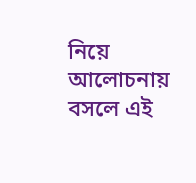নিয়ে আলোচনায় বসলে এই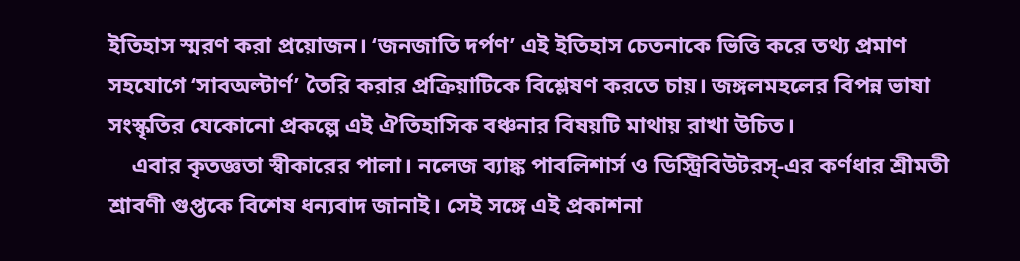ইতিহাস স্মরণ করা প্রয়োজন। ‘জনজাতি দর্পণ’ এই ইতিহাস চেতনাকে ভিত্তি করে তথ্য প্রমাণ সহযোগে ‘সাবঅল্টার্ণ’ তৈরি করার প্রক্রিয়াটিকে বিশ্লেষণ করতে চায়। জঙ্গলমহলের বিপন্ন ভাষা সংস্কৃতির যেকোনো প্রকল্পে এই ঐতিহাসিক বঞ্চনার বিষয়টি মাথায় রাখা উচিত।
    এবার কৃতজ্ঞতা স্বীকারের পালা। নলেজ ব্যাঙ্ক পাবলিশার্স ও ডিস্ট্রিবিউটরস্-এর কর্ণধার শ্রীমতী শ্রাবণী গুপ্তকে বিশেষ ধন্যবাদ জানাই। সেই সঙ্গে এই প্রকাশনা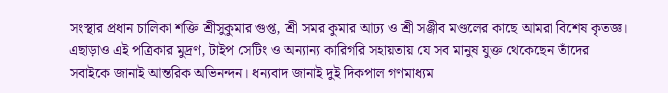সংস্থার প্রধান চালিকা শক্তি শ্রীসুকুমার গুপ্ত, শ্রী সমর কুমার আঢ্য ও শ্রী সঞ্জীব মণ্ডলের কাছে আমরা বিশেষ কৃতজ্ঞ। এছাড়াও এই পত্রিকার মুদ্রণ, টাইপ সেটিং ও অন্যান্য কারিগরি সহায়তায় যে সব মানুষ যুক্ত থেকেছেন তাঁদের সবাইকে জানাই আন্তরিক অভিনন্দন। ধন্যবাদ জানাই দুই দিকপাল গণমাধ্যম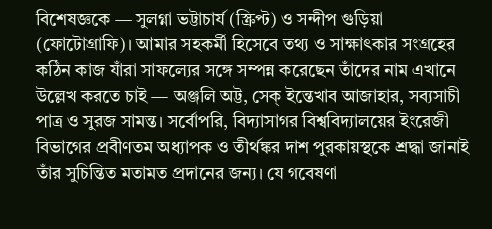বিশেষজ্ঞকে — সুলগ্না ভট্টাচার্য (স্ক্রিপ্ট) ও সন্দীপ গুড়িয়া (ফোটোগ্রাফি)। আমার সহকর্মী হিসেবে তথ্য ও সাক্ষাৎকার সংগ্রহের কঠিন কাজ যাঁরা সাফল্যের সঙ্গে সম্পন্ন করেছেন তাঁদের নাম এখানে উল্লেখ করতে চাই — অঞ্জলি অট্ট, সেক্ ইন্তেখাব আজাহার, সব্যসাচী পাত্র ও সুরজ সামন্ত। সর্বোপরি, বিদ্যাসাগর বিশ্ববিদ্যালয়ের ইংরেজী বিভাগের প্রবীণতম অধ্যাপক ও তীর্থঙ্কর দাশ পুরকায়স্থকে শ্রদ্ধা জানাই তাঁর সুচিন্তিত মতামত প্রদানের জন্য। যে গবেষণা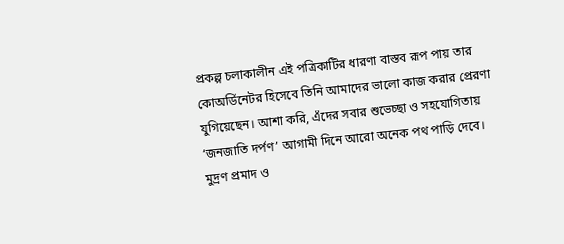প্রকল্প চলাকালীন এই পত্রিকাটির ধারণা বাস্তব রূপ পায় তার কোঅর্ডিনেটর হিসেবে তিনি আমাদের ভালো কাজ করার প্রেরণা যুগিয়েছেন। আশা করি, এঁদের সবার শুভেচ্ছা ও সহযোগিতায় ‘জনজাতি দর্পণ’ আগামী দিনে আরো অনেক পথ পাড়ি দেবে। মুদ্রণ প্রমাদ ও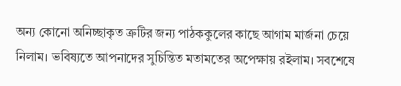অন্য কোনো অনিচ্ছাকৃত ত্রুটির জন্য পাঠককুলের কাছে আগাম মার্জনা চেয়ে নিলাম। ভবিষ্যতে আপনাদের সুচিন্তিত মতামতের অপেক্ষায় রইলাম। সবশেষে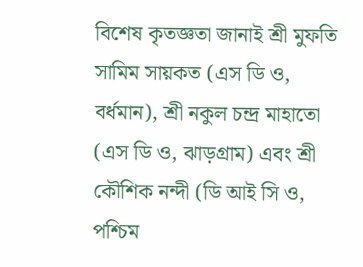বিশেষ কৃতজ্ঞতা জানাই শ্রী মুফতি সামিম সায়কত (এস ডি ও, বর্ধমান), শ্রী নকুল চন্দ্র মাহাতো (এস ডি ও, ঝাড়গ্রাম) এবং শ্রী কৌশিক নন্দী (ডি আই সি ও, পশ্চিম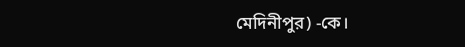মেদিনীপুর) -কে।